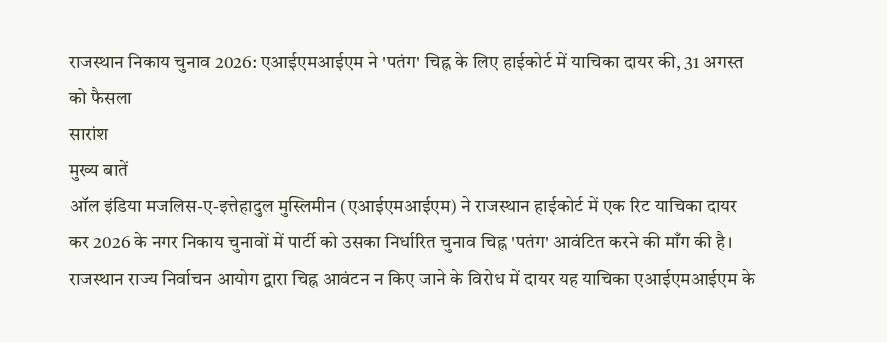राजस्थान निकाय चुनाव 2026: एआईएमआईएम ने 'पतंग' चिह्न के लिए हाईकोर्ट में याचिका दायर की, 31 अगस्त को फैसला
सारांश
मुख्य बातें
ऑल इंडिया मजलिस-ए-इत्तेहादुल मुस्लिमीन (एआईएमआईएम) ने राजस्थान हाईकोर्ट में एक रिट याचिका दायर कर 2026 के नगर निकाय चुनावों में पार्टी को उसका निर्धारित चुनाव चिह्न 'पतंग' आवंटित करने की माँग की है। राजस्थान राज्य निर्वाचन आयोग द्वारा चिह्न आवंटन न किए जाने के विरोध में दायर यह याचिका एआईएमआईएम के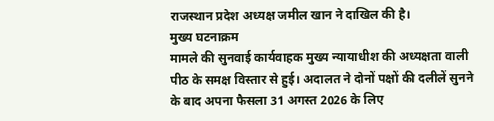राजस्थान प्रदेश अध्यक्ष जमील खान ने दाखिल की है।
मुख्य घटनाक्रम
मामले की सुनवाई कार्यवाहक मुख्य न्यायाधीश की अध्यक्षता वाली पीठ के समक्ष विस्तार से हुई। अदालत ने दोनों पक्षों की दलीलें सुनने के बाद अपना फैसला 31 अगस्त 2026 के लिए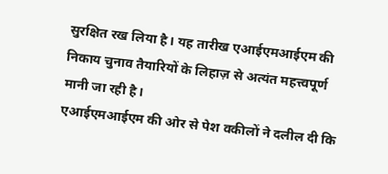सुरक्षित रख लिया है। यह तारीख एआईएमआईएम की निकाय चुनाव तैयारियों के लिहाज़ से अत्यंत महत्त्वपूर्ण मानी जा रही है।
एआईएमआईएम की ओर से पेश वकीलों ने दलील दी कि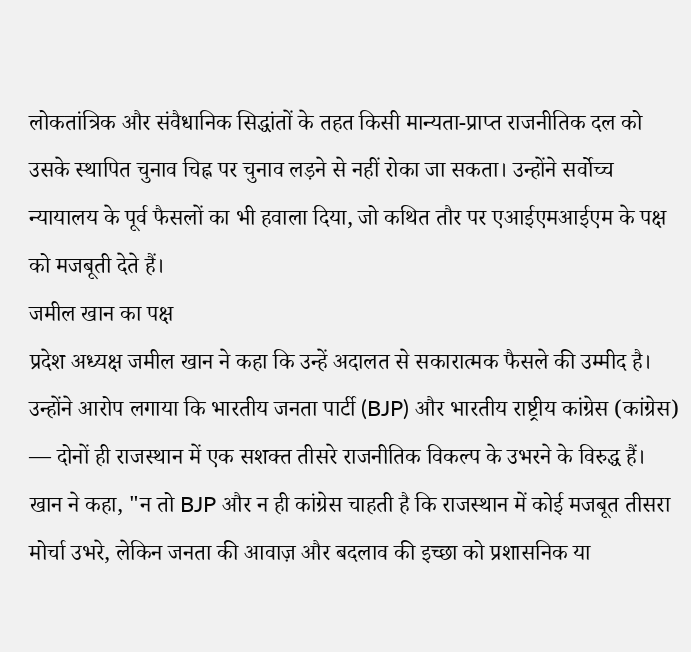लोकतांत्रिक और संवैधानिक सिद्धांतों के तहत किसी मान्यता-प्राप्त राजनीतिक दल को उसके स्थापित चुनाव चिह्न पर चुनाव लड़ने से नहीं रोका जा सकता। उन्होंने सर्वोच्च न्यायालय के पूर्व फैसलों का भी हवाला दिया, जो कथित तौर पर एआईएमआईएम के पक्ष को मजबूती देते हैं।
जमील खान का पक्ष
प्रदेश अध्यक्ष जमील खान ने कहा कि उन्हें अदालत से सकारात्मक फैसले की उम्मीद है। उन्होंने आरोप लगाया कि भारतीय जनता पार्टी (BJP) और भारतीय राष्ट्रीय कांग्रेस (कांग्रेस) — दोनों ही राजस्थान में एक सशक्त तीसरे राजनीतिक विकल्प के उभरने के विरुद्ध हैं।
खान ने कहा, "न तो BJP और न ही कांग्रेस चाहती है कि राजस्थान में कोई मजबूत तीसरा मोर्चा उभरे, लेकिन जनता की आवाज़ और बदलाव की इच्छा को प्रशासनिक या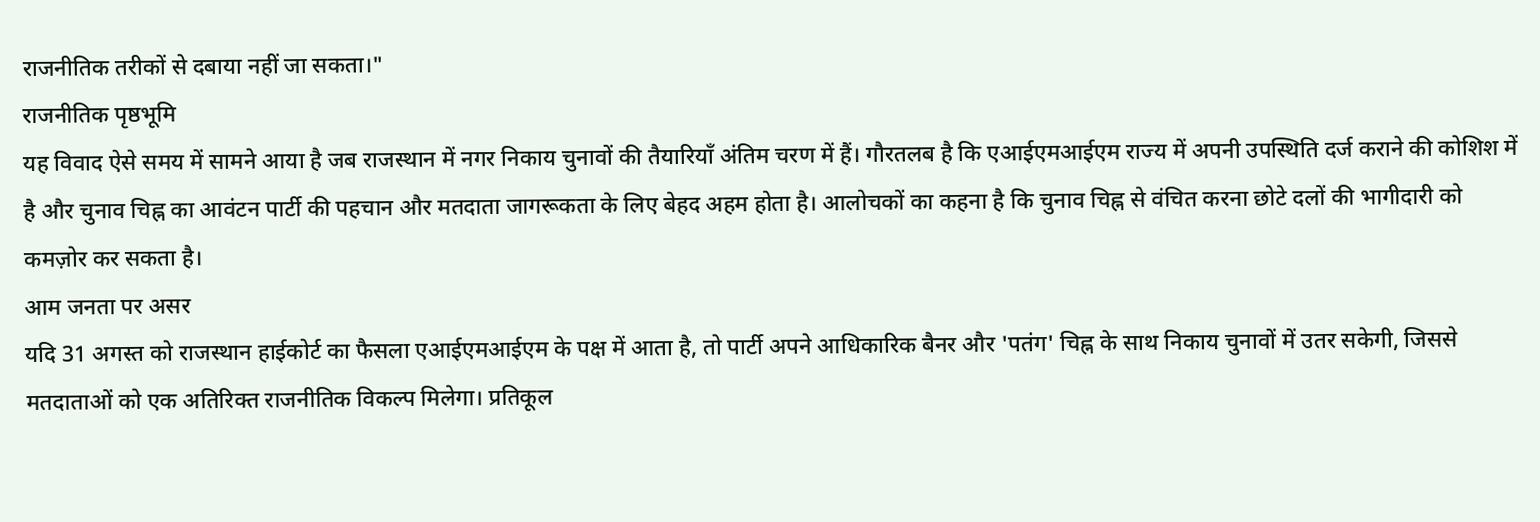राजनीतिक तरीकों से दबाया नहीं जा सकता।"
राजनीतिक पृष्ठभूमि
यह विवाद ऐसे समय में सामने आया है जब राजस्थान में नगर निकाय चुनावों की तैयारियाँ अंतिम चरण में हैं। गौरतलब है कि एआईएमआईएम राज्य में अपनी उपस्थिति दर्ज कराने की कोशिश में है और चुनाव चिह्न का आवंटन पार्टी की पहचान और मतदाता जागरूकता के लिए बेहद अहम होता है। आलोचकों का कहना है कि चुनाव चिह्न से वंचित करना छोटे दलों की भागीदारी को कमज़ोर कर सकता है।
आम जनता पर असर
यदि 31 अगस्त को राजस्थान हाईकोर्ट का फैसला एआईएमआईएम के पक्ष में आता है, तो पार्टी अपने आधिकारिक बैनर और 'पतंग' चिह्न के साथ निकाय चुनावों में उतर सकेगी, जिससे मतदाताओं को एक अतिरिक्त राजनीतिक विकल्प मिलेगा। प्रतिकूल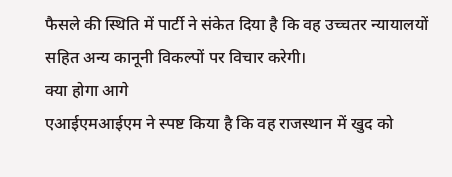फैसले की स्थिति में पार्टी ने संकेत दिया है कि वह उच्चतर न्यायालयों सहित अन्य कानूनी विकल्पों पर विचार करेगी।
क्या होगा आगे
एआईएमआईएम ने स्पष्ट किया है कि वह राजस्थान में खुद को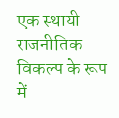एक स्थायी राजनीतिक विकल्प के रूप में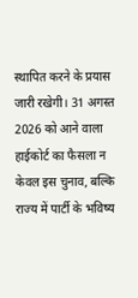स्थापित करने के प्रयास जारी रखेगी। 31 अगस्त 2026 को आने वाला हाईकोर्ट का फैसला न केवल इस चुनाव, बल्कि राज्य में पार्टी के भविष्य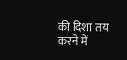की दिशा तय करने में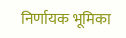निर्णायक भूमिका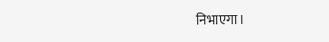निभाएगा।